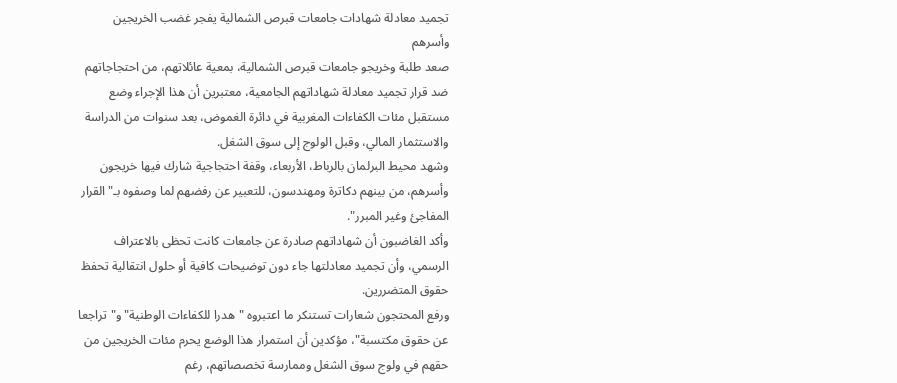تجميد معادلة شهادات جامعات قبرص الشمالية يفجر غضب الخريجين وأسرهم
صعد طلبة وخريجو جامعات قبرص الشمالية، بمعية عائلاتهم، من احتجاجاتهم ضد قرار تجميد معادلة شهاداتهم الجامعية، معتبرين أن هذا الإجراء وضع مستقبل مئات الكفاءات المغربية في دائرة الغموض، بعد سنوات من الدراسة والاستثمار المالي، وقبل الولوج إلى سوق الشغل.
وشهد محيط البرلمان بالرباط، الأربعاء، وقفة احتجاجية شارك فيها خريجون وأسرهم، من بينهم دكاترة ومهندسون، للتعبير عن رفضهم لما وصفوه بـ"القرار المفاجئ وغير المبرر".
وأكد الغاضبون أن شهاداتهم صادرة عن جامعات كانت تحظى بالاعتراف الرسمي، وأن تجميد معادلتها جاء دون توضيحات كافية أو حلول انتقالية تحفظ حقوق المتضررين.
ورفع المحتجون شعارات تستنكر ما اعتبروه "هدرا للكفاءات الوطنية" و"تراجعا عن حقوق مكتسبة"، مؤكدين أن استمرار هذا الوضع يحرم مئات الخريجين من حقهم في ولوج سوق الشغل وممارسة تخصصاتهم، رغم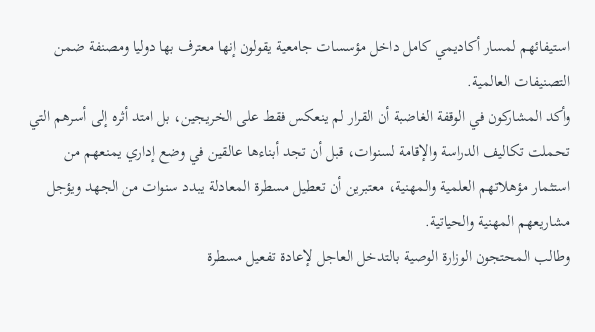استيفائهم لمسار أكاديمي كامل داخل مؤسسات جامعية يقولون إنها معترف بها دوليا ومصنفة ضمن التصنيفات العالمية.
وأكد المشاركون في الوقفة الغاضبة أن القرار لم ينعكس فقط على الخريجين، بل امتد أثره إلى أسرهم التي تحملت تكاليف الدراسة والإقامة لسنوات، قبل أن تجد أبناءها عالقين في وضع إداري يمنعهم من استثمار مؤهلاتهم العلمية والمهنية، معتبرين أن تعطيل مسطرة المعادلة يبدد سنوات من الجهد ويؤجل مشاريعهم المهنية والحياتية.
وطالب المحتجون الوزارة الوصية بالتدخل العاجل لإعادة تفعيل مسطرة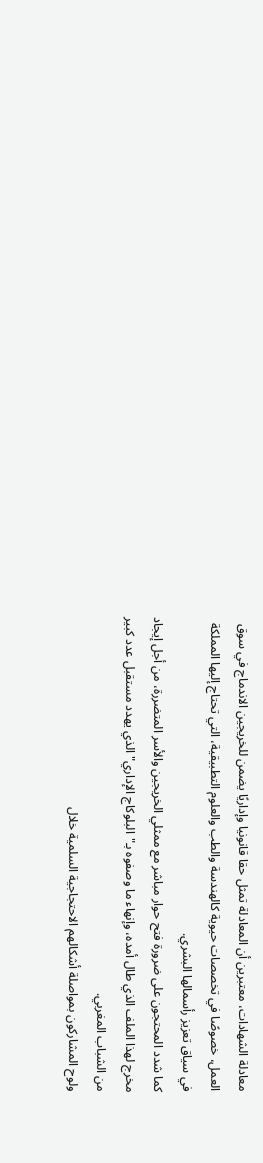معادلة الشهادات، معتبرين أن المعادلة تمثل حقا قانونيا وإداريًا يضمن للخريجين الاندماج في سوق العمل، خصوصًا في تخصصات حيوية كالهندسة والطب والعلوم التطبيقية، التي تحتاج إليها المملكة في سياق تعزيز رأسمالها البشري.
كما شدد المحتجون على ضرورة فتح حوار مباشر مع ممثلي الخريجين والأسر المتضررة، من أجل إيجاد مخرج لهذا الملف الذي طال أمده، وإنهاء ما وصفوه بـ"البلوكاج الإداري" الذي يهدد مستقبل عدد كبير من الشباب المغربي.
ولوح المشاركون بمواصلة أشكالهم الاحتجاجية السلمية خلال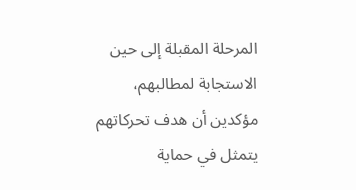المرحلة المقبلة إلى حين الاستجابة لمطالبهم، مؤكدين أن هدف تحركاتهم يتمثل في حماية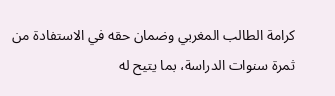كرامة الطالب المغربي وضمان حقه في الاستفادة من ثمرة سنوات الدراسة، بما يتيح له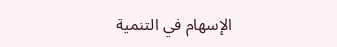الإسهام في التنمية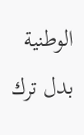الوطنية بدل ترك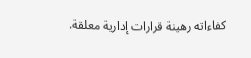كفاءاته رهينة قرارات إدارية معلقة.